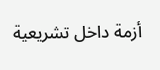أزمة داخل تشريعية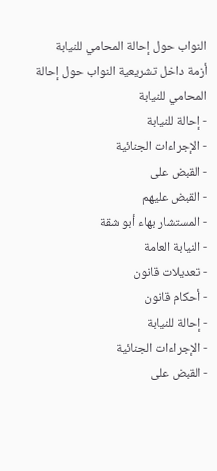النواب حول إحالة المحامي للنيابة
أزمة داخل تشريعية النواب حول إحالة المحامي للنيابة
- إحالة للنيابة
- الإجراءات الجنائية
- القبض على
- القبض عليهم
- المستشار بهاء أبو شقة
- النيابة العامة
- تعديلات قانون
- أحكام قانون
- إحالة للنيابة
- الإجراءات الجنائية
- القبض على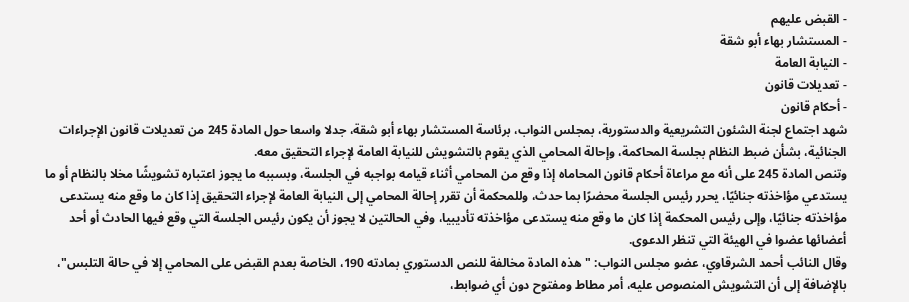- القبض عليهم
- المستشار بهاء أبو شقة
- النيابة العامة
- تعديلات قانون
- أحكام قانون
شهد اجتماع لجنة الشئون التشريعية والدستورية، بمجلس النواب، برئاسة المستشار بهاء أبو شقة، جدلا واسعا حول المادة 245 من تعديلات قانون الإجراءات الجنائية، بشأن ضبط النظام بجلسة المحاكمة، وإحالة المحامي الذي يقوم بالتشويش للنيابة العامة لإجراء التحقيق معه.
وتنص المادة 245 على أنه مع مراعاة أحكام قانون المحاماه إذا وقع من المحامي أثناء قيامه بواجبه في الجلسة، وبسببه ما يجوز اعتباره تشويشًا مخلا بالنظام أو ما يستدعي مؤاخذته جنائيًا، يحرر رئيس الجلسة محضرًا بما حدث، وللمحكمة أن تقرر إحالة المحامي إلى النيابة العامة لإجراء التحقيق إذا كان ما وقع منه يستدعى مؤاخذته جنائيًا، وإلى رئيس المحكمة إذا كان ما وقع منه يستدعى مؤاخذته تأديبيا، وفي الحالتين لا يجوز أن يكون رئيس الجلسة التي وقع فيها الحادث أو أحد أعضائها عضوا في الهيئة التي تنظر الدعوى.
وقال النائب أحمد الشرقاوي، عضو مجلس النواب: "هذه المادة مخالفة للنص الدستوري بمادته 190، الخاصة بعدم القبض على المحامي إلا في حالة التلبس"، بالإضافة إلى أن التشويش المنصوص عليه، أمر مطاط ومفتوح دون أي ضوابط،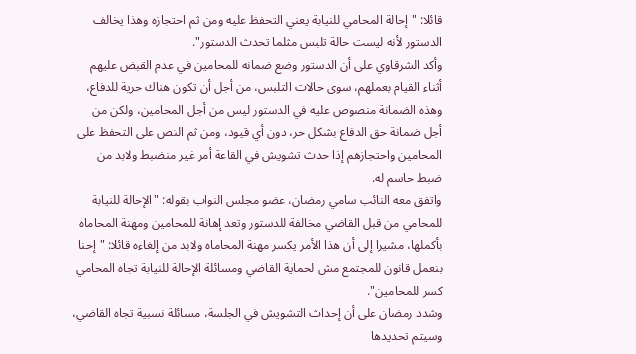قائلا: "إحالة المحامي للنيابة يعني التحفظ عليه ومن ثم احتجازه وهذا يخالف الدستور لأنه ليست حالة تلبس مثلما تحدث الدستور".
وأكد الشرقاوي على أن الدستور وضع ضمانه للمحامين في عدم القبض عليهم أثناء القيام بعملهم، سوى حالات التلبس، من أجل أن تكون هناك حرية للدفاع، وهذه الضمانة منصوص عليه في الدستور ليس من أجل المحامين، ولكن من أجل ضمانة حق الدفاع بشكل حر، دون أي قيود، ومن ثم النص على التحفظ على المحامين واحتجازهم إذا حدث تشويش في القاعة أمر غير منضبط ولابد من ضبط حاسم له.
واتفق معه النائب سامي رمضان، عضو مجلس النواب بقوله: "الإحالة للنيابة للمحامي من قبل القاضي مخالفة للدستور وتعد إهانة للمحامين ومهنة المحاماه بأكملها، مشيرا إلى أن هذا الأمر يكسر مهنة المحاماه ولابد من إلغاءه قائلا: "إحنا بنعمل قانون للمجتمع مش لحماية القاضي ومسائلة الإحالة للنيابة تجاه المحامي كسر للمحامين".
وشدد رمضان على أن إحداث التشويش في الجلسة، مسائلة نسبية تجاه القاضي، وسيتم تحديدها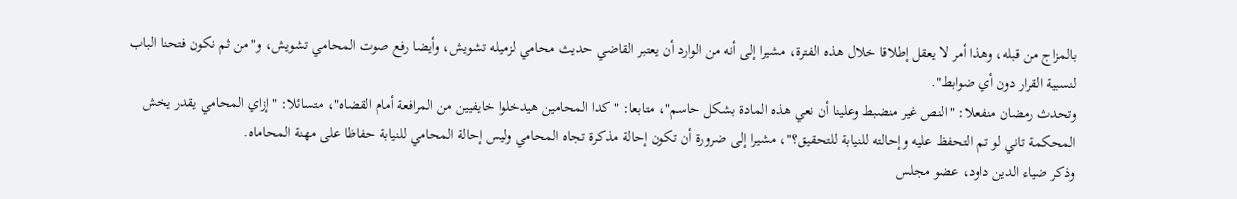بالمزاج من قبله، وهذا أمر لا يعقل إطلاقا خلال هذه الفترة، مشيرا إلى أنه من الوارد أن يعتبر القاضي حديث محامي لزميله تشويش، وأيضا رفع صوت المحامي تشويش، و"من ثم نكون فتحنا الباب لنسبية القرار دون أي ضوابط".
وتحدث رمضان منفعلا: "النص غير منضبط وعلينا أن نعي هذه المادة بشكل حاسم"، متابعا: "كدا المحامين هيدخلوا خايفيين من المرافعة أمام القضاه"، متسائلا: "إزاي المحامي يقدر يخش المحكمة تاني لو تم التحفظ عليه وإحالته للنيابة للتحقيق؟"، مشيرا إلى ضرورة أن تكون إحالة مذكرة تجاه المحامي وليس إحالة المحامي للنيابة حفاظا على مهنة المحاماه.
وذكر ضياء الدين داود، عضو مجلس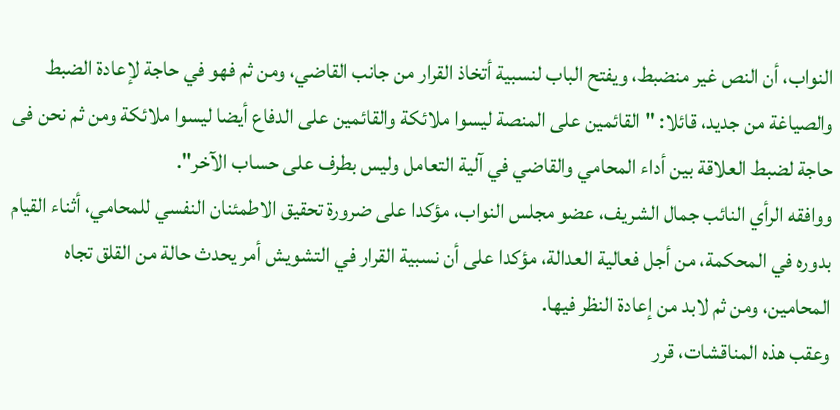النواب، أن النص غير منضبط، ويفتح الباب لنسبية أتخاذ القرار من جانب القاضي، ومن ثم فهو في حاجة لإعادة الضبط والصياغة من جديد، قائلا: "القائمين على المنصة ليسوا ملائكة والقائمين على الدفاع أيضا ليسوا ملائكة ومن ثم نحن فى حاجة لضبط العلاقة بين أداء المحامي والقاضي في آلية التعامل وليس بطرف على حساب الآخر".
ووافقه الرأي النائب جمال الشريف، عضو مجلس النواب، مؤكدا على ضرورة تحقيق الاطمئنان النفسي للمحامي، أثناء القيام بدوره في المحكمة، من أجل فعالية العدالة، مؤكدا على أن نسبية القرار في التشويش أمر يحدث حالة من القلق تجاه المحامين، ومن ثم لابد من إعادة النظر فيها.
وعقب هذه المناقشات، قرر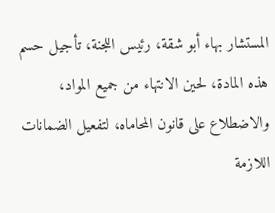المستشار بهاء أبو شقة، رئيس اللجنة، تأجيل حسم هذه المادة، لحين الانتهاء من جميع المواد، والاضطلاع على قانون المحاماه، لتفعيل الضمانات اللازمة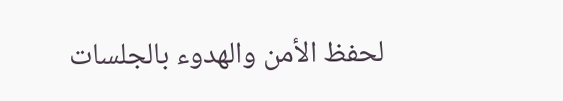لحفظ الأمن والهدوء بالجلسات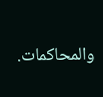والمحاكمات.